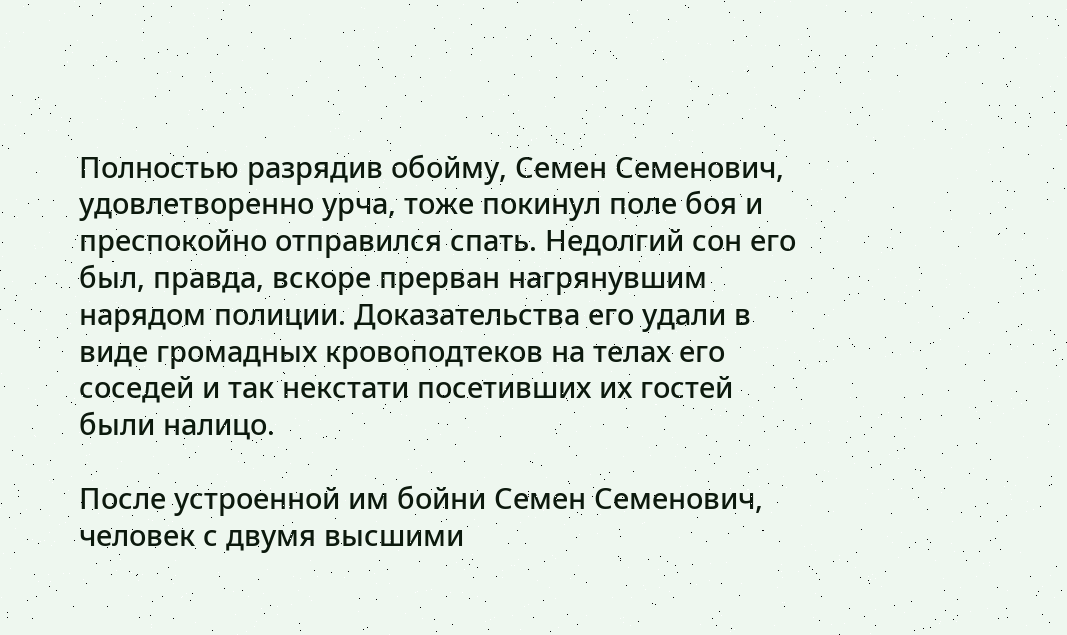Полностью разрядив обойму, Семен Семенович, удовлетворенно урча, тоже покинул поле боя и преспокойно отправился спать. Недолгий сон его был, правда, вскоре прерван нагрянувшим нарядом полиции. Доказательства его удали в виде громадных кровоподтеков на телах его соседей и так некстати посетивших их гостей были налицо.

После устроенной им бойни Семен Семенович, человек с двумя высшими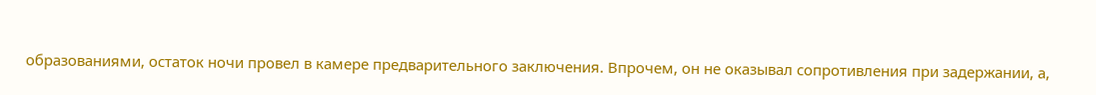образованиями, остаток ночи провел в камере предварительного заключения. Впрочем, он не оказывал сопротивления при задержании, а,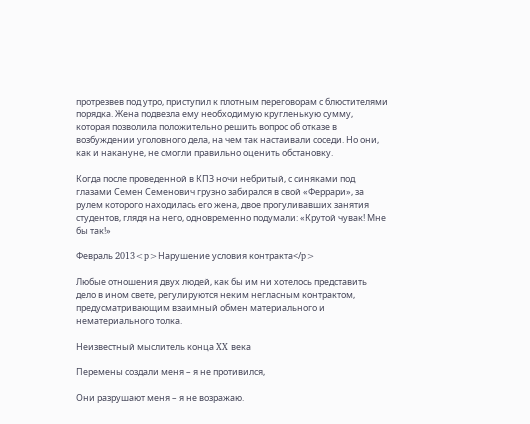протрезвев под утро, приступил к плотным переговорам с блюстителями порядка. Жена подвезла ему необходимую кругленькую сумму, которая позволила положительно решить вопрос об отказе в возбуждении уголовного дела, на чем так настаивали соседи. Но они, как и накануне, не смогли правильно оценить обстановку.

Когда после проведенной в КПЗ ночи небритый, с синяками под глазами Семен Семенович грузно забирался в свой «Феррари», за рулем которого находилась его жена, двое прогуливавших занятия студентов, глядя на него, одновременно подумали: «Крутой чувак! Мне бы так!»

Февраль 2013<p>Нарушение условия контракта</p>

Любые отношения двух людей, как бы им ни хотелось представить дело в ином свете, регулируются неким негласным контрактом, предусматривающим взаимный обмен материального и нематериального толка.

Неизвестный мыслитель конца XX века

Перемены создали меня – я не противился,

Они разрушают меня – я не возражаю.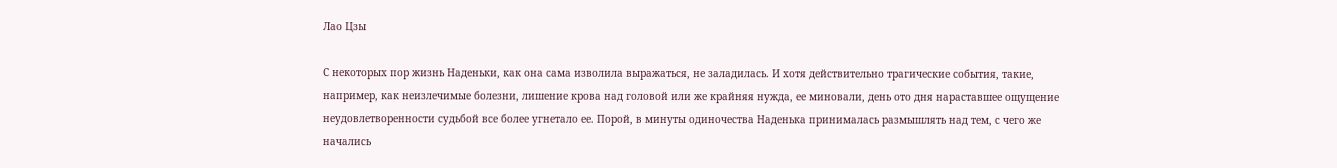Лао Цзы

С некоторых пор жизнь Наденьки, как она сама изволила выражаться, не заладилась. И хотя действительно трагические события, такие, например, как неизлечимые болезни, лишение крова над головой или же крайняя нужда, ее миновали, день ото дня нараставшее ощущение неудовлетворенности судьбой все более угнетало ее. Порой, в минуты одиночества Наденька принималась размышлять над тем, с чего же начались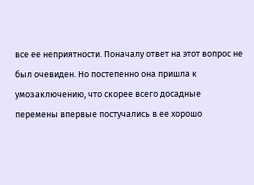все ее неприятности. Поначалу ответ на этот вопрос не был очевиден. Но постепенно она пришла к умозаключению, что скорее всего досадные перемены впервые постучались в ее хорошо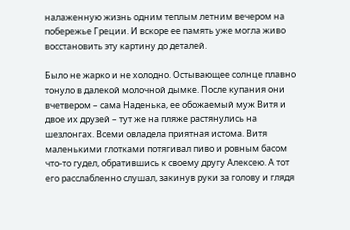налаженную жизнь одним теплым летним вечером на побережье Греции. И вскоре ее память уже могла живо восстановить эту картину до деталей.

Было не жарко и не холодно. Остывающее солнце плавно тонуло в далекой молочной дымке. После купания они вчетвером – сама Наденька, ее обожаемый муж Витя и двое их друзей – тут же на пляже растянулись на шезлонгах. Всеми овладела приятная истома. Витя маленькими глотками потягивал пиво и ровным басом что-то гудел, обратившись к своему другу Алексею. А тот его расслабленно слушал, закинув руки за голову и глядя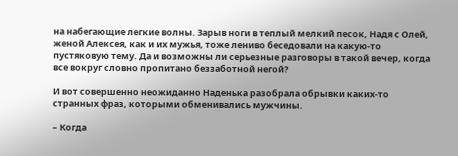на набегающие легкие волны. Зарыв ноги в теплый мелкий песок, Надя с Олей, женой Алексея, как и их мужья, тоже лениво беседовали на какую-то пустяковую тему. Да и возможны ли серьезные разговоры в такой вечер, когда все вокруг словно пропитано беззаботной негой?

И вот совершенно неожиданно Наденька разобрала обрывки каких-то странных фраз, которыми обменивались мужчины.

– Когда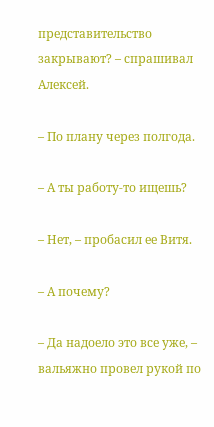представительство закрывают? – спрашивал Алексей.

– По плану через полгода.

– А ты работу-то ищешь?

– Нет, – пробасил ее Витя.

– А почему?

– Да надоело это все уже, – вальяжно провел рукой по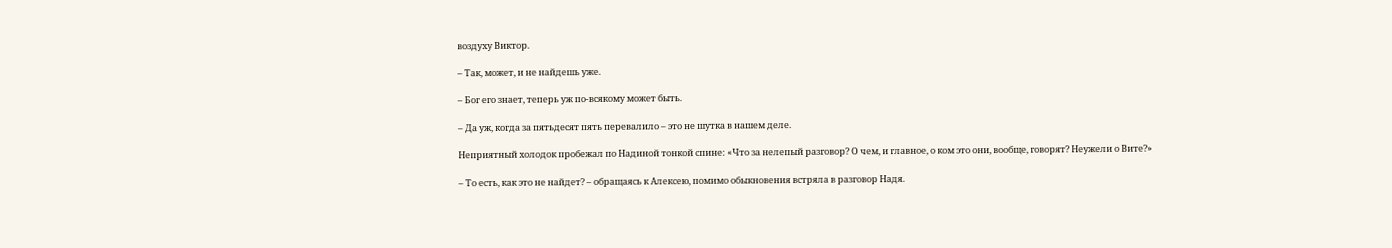воздуху Виктор.

– Так, может, и не найдешь уже.

– Бог его знает, теперь уж по-всякому может быть.

– Да уж, когда за пятьдесят пять перевалило – это не шутка в нашем деле.

Неприятный холодок пробежал по Надиной тонкой спине: «Что за нелепый разговор? О чем, и главное, о ком это они, вообще, говорят? Неужели о Вите?»

– То есть, как это не найдет? – обращаясь к Алексею, помимо обыкновения встряла в разговор Надя.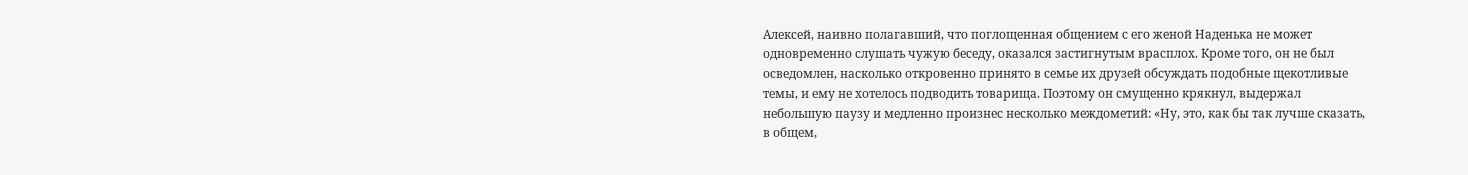Алексей, наивно полагавший, что поглощенная общением с его женой Наденька не может одновременно слушать чужую беседу, оказался застигнутым врасплох. Кроме того, он не был осведомлен, насколько откровенно принято в семье их друзей обсуждать подобные щекотливые темы, и ему не хотелось подводить товарища. Поэтому он смущенно крякнул, выдержал небольшую паузу и медленно произнес несколько междометий: «Ну, это, как бы так лучше сказать, в общем,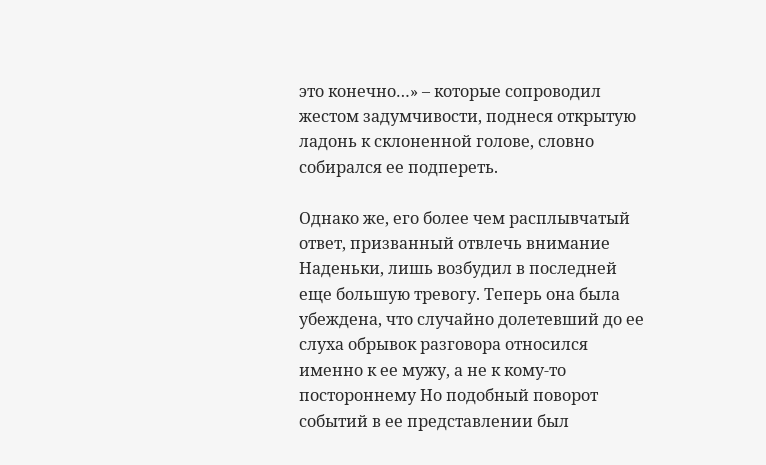это конечно…» – которые сопроводил жестом задумчивости, поднеся открытую ладонь к склоненной голове, словно собирался ее подпереть.

Однако же, его более чем расплывчатый ответ, призванный отвлечь внимание Наденьки, лишь возбудил в последней еще большую тревогу. Теперь она была убеждена, что случайно долетевший до ее слуха обрывок разговора относился именно к ее мужу, а не к кому-то постороннему Но подобный поворот событий в ее представлении был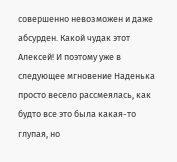совершенно невозможен и даже абсурден. Какой чудак этот Алексей! И поэтому уже в следующее мгновение Наденька просто весело рассмеялась, как будто все это была какая-то глупая, но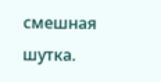смешная шутка.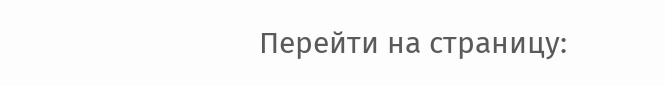Перейти на страницу: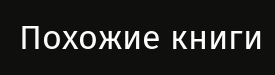Похожие книги